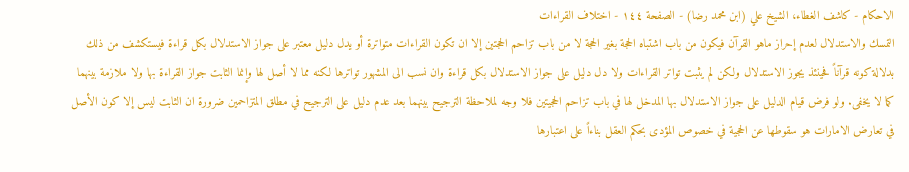الاحكام - كاشف الغطاء، الشيخ علي (ابن محمد رضا) - الصفحة ١٤٤ - اختلاف القراءات
التمسك والاستدلال لعدم إحراز ماهو القرآن فيكون من باب اشتباه الحجة بغير الحجة لا من باب تزاحم الحجتين إلا ان تكون القراءات متواترة أو يدل دليل معتبر على جواز الاستدلال بكل قراءة فيستكشف من ذلك بدلالة كونه قرآناً فحينئذ يجوز الاستدلال ولكن لم يثبت تواتر القراءات ولا دل دليل على جواز الاستدلال بكل قراءة وان نسب الى المشهور تواترها لكنه مما لا أصل لها وإنما الثابت جواز القراءة بها ولا ملازمة بينهما كما لا يخفى. ولو فرض قيام الدليل على جواز الاستدلال بها المدخل لها في باب تزاحم الحجيتين فلا وجه لملاحظة الترجيح بينهما بعد عدم دليل على الترجيح في مطلق المتزاحمين ضرورة ان الثابت ليس إلا كون الأصل في تعارض الامارات هو سقوطها عن الحجية في خصوص المؤدى بحكم العقل بناءاً على اعتبارها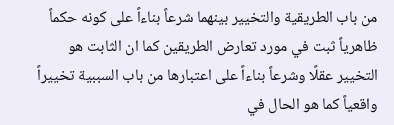من باب الطريقية والتخيير بينهما شرعاً بناءاً على كونه حكماً ظاهرياً ثبت في مورد تعارض الطريقين كما ان الثابت هو التخيير عقلًا وشرعاً بناءاً على اعتبارها من باب السببية تخييراً واقعياً كما هو الحال في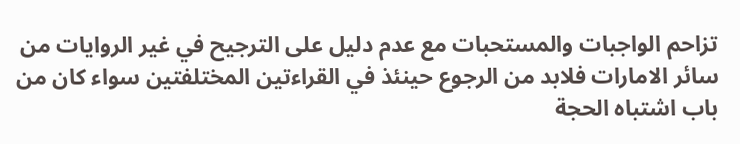تزاحم الواجبات والمستحبات مع عدم دليل على الترجيح في غير الروايات من سائر الامارات فلابد من الرجوع حينئذ في القراءتين المختلفتين سواء كان من باب اشتباه الحجة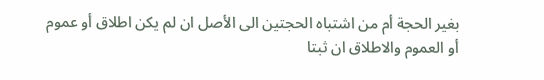بغير الحجة أم من اشتباه الحجتين الى الأصل ان لم يكن اطلاق أو عموم أو العموم والاطلاق ان ثبتا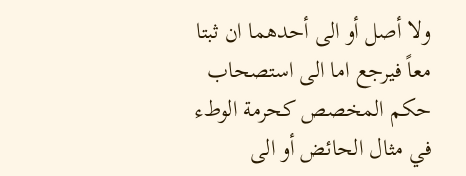ولا أصل أو الى أحدهما ان ثبتا معاً فيرجع اما الى استصحاب حكم المخصص كحرمة الوطء في مثال الحائض أو الى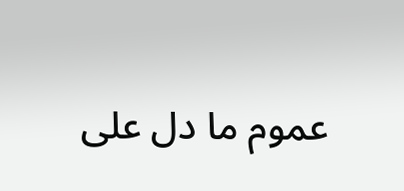عموم ما دل على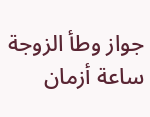جواز وطأ الزوجة ساعة أزمان